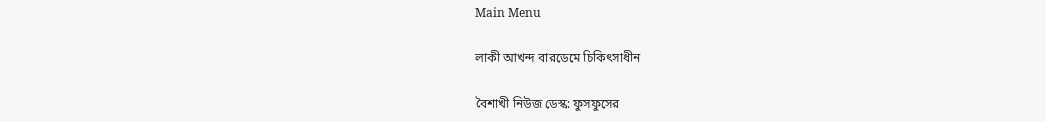Main Menu

লাকী আখন্দ বারডেমে চিকিৎসাধীন

বৈশাখী নিউজ ডেস্ক: ফুসফুসের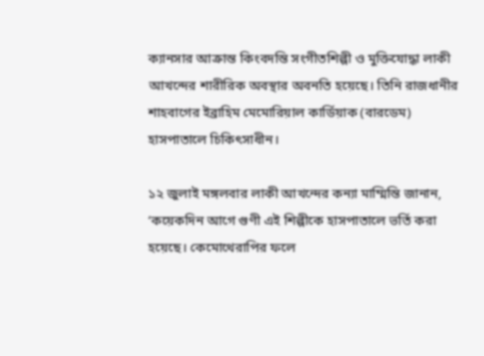ক্যানসার আক্রান্ত কিংবদন্তি সংগীতশিল্পী ও মুক্তিযোদ্ধা লাকী আখন্দের শারীরিক অবস্থার অবনতি হয়েছে। তিনি রাজধানীর শাহবাগের ইব্রাহিম মেমোরিয়াল কার্ডিয়াক (বারডেম) হাসপাতালে চিকিৎসাধীন।

১২ জুলাই মঙ্গলবার লাকী আখন্দের কন্যা মাম্মিন্তি জানান, ‘কয়েকদিন আগে গুণী এই শিল্পীকে হাসপাতালে ভর্তি করা হয়েছে। কেমোথেরাপির ফলে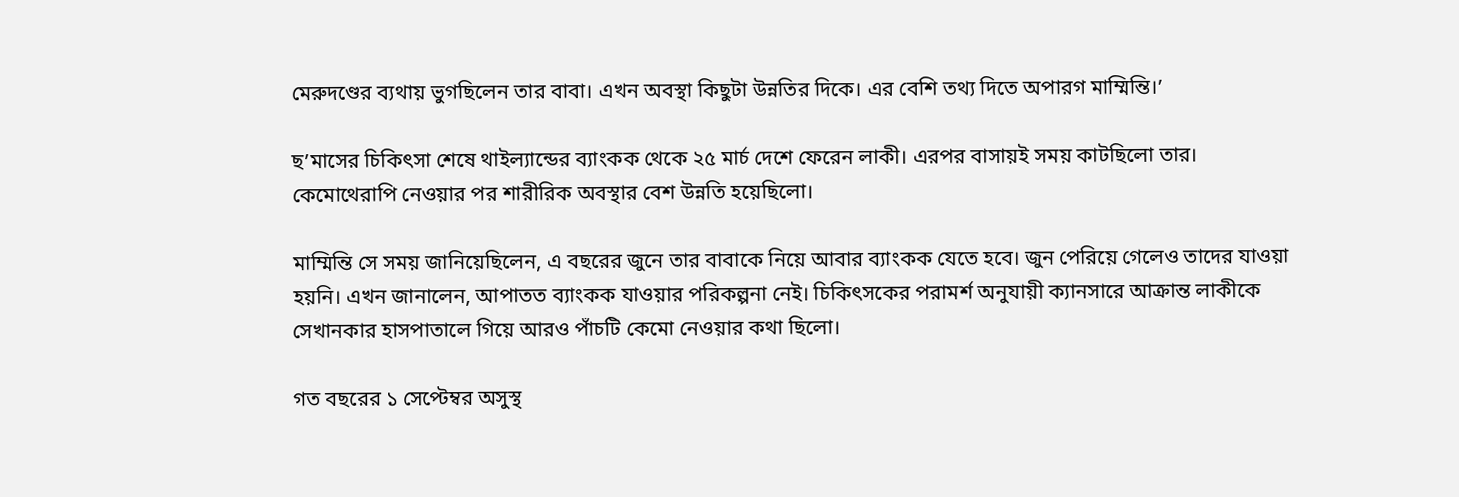মেরুদণ্ডের ব্যথায় ভুগছিলেন তার বাবা। এখন অবস্থা কিছুটা উন্নতির দিকে। এর বেশি তথ্য দিতে অপারগ মাম্মিন্তি।’

ছ’মাসের চিকিৎসা শেষে থাইল্যান্ডের ব্যাংকক থেকে ২৫ মার্চ দেশে ফেরেন লাকী। এরপর বাসায়ই সময় কাটছিলো তার। কেমোথেরাপি নেওয়ার পর শারীরিক অবস্থার বেশ উন্নতি হয়েছিলো।

মাম্মিন্তি সে সময় জানিয়েছিলেন, এ বছরের জুনে তার বাবাকে নিয়ে আবার ব্যাংকক যেতে হবে। জুন পেরিয়ে গেলেও তাদের যাওয়া হয়নি। এখন জানালেন, আপাতত ব্যাংকক যাওয়ার পরিকল্পনা নেই। চিকিৎসকের পরামর্শ অনুযায়ী ক্যানসারে আক্রান্ত লাকীকে সেখানকার হাসপাতালে গিয়ে আরও পাঁচটি কেমো নেওয়ার কথা ছিলো।

গত বছরের ১ সেপ্টেম্বর অসুস্থ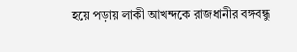হয়ে পড়ায় লাকী আখন্দকে রাজধানীর বঙ্গবন্ধু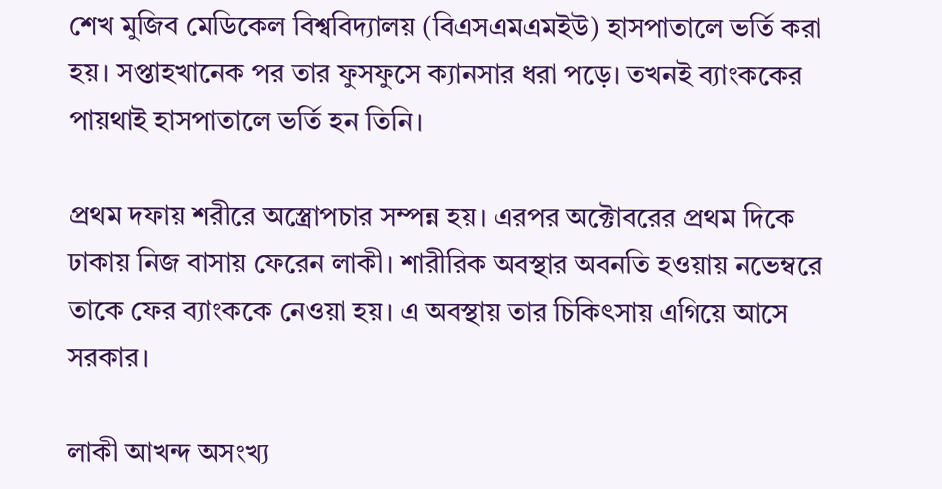শেখ মুজিব মেডিকেল বিশ্ববিদ্যালয় (বিএসএমএমইউ) হাসপাতালে ভর্তি করা হয়। সপ্তাহখানেক পর তার ফুসফুসে ক্যানসার ধরা পড়ে। তখনই ব্যাংককের পায়থাই হাসপাতালে ভর্তি হন তিনি।

প্রথম দফায় শরীরে অস্ত্রোপচার সম্পন্ন হয়। এরপর অক্টোবরের প্রথম দিকে ঢাকায় নিজ বাসায় ফেরেন লাকী। শারীরিক অবস্থার অবনতি হওয়ায় নভেম্বরে তাকে ফের ব্যাংককে নেওয়া হয়। এ অবস্থায় তার চিকিৎসায় এগিয়ে আসে সরকার।

লাকী আখন্দ অসংখ্য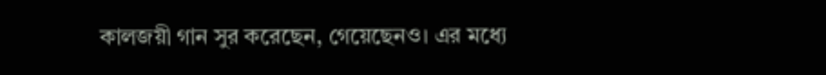কালজয়ী গান সুর করেছেন, গেয়েছেনও। এর মধ্যে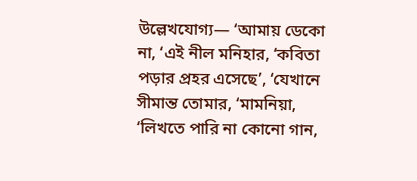উল্লেখযোগ্য— ‘আমায় ডেকো না, ‘এই নীল মনিহার, ‘কবিতা পড়ার প্রহর এসেছে’, ‘যেখানে সীমান্ত তোমার, ‘মামনিয়া, ‘লিখতে পারি না কোনো গান,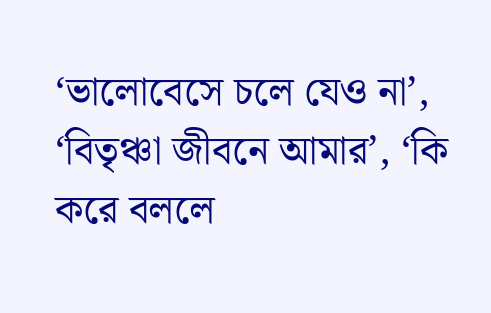‘ভালোবেসে চলে যেও না’, ‘বিতৃঞ্চা জীবনে আমার’, ‘কি করে বললে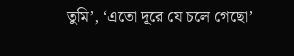তুমি’, ‘এতো দূরে যে চলে গেছো’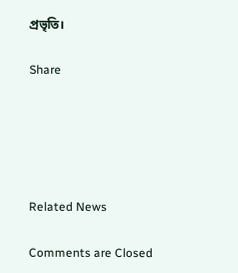প্রভৃতি।

Share





Related News

Comments are Closed